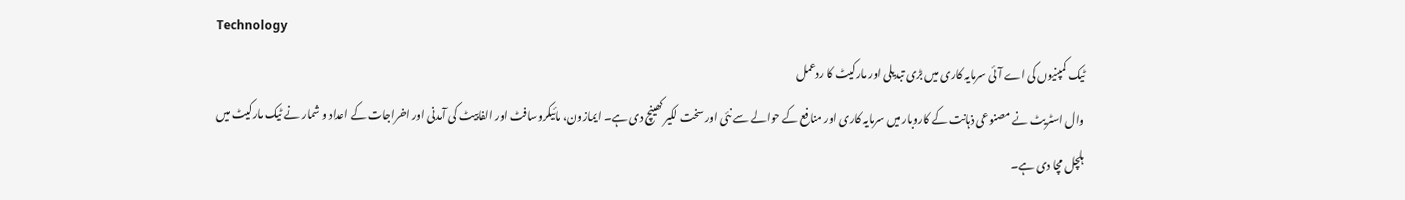Technology
ٹیک کمپنیوں کی اے آئی سرمایہ کاری میں بڑی تبدیلی اور مارکیٹ کا ردعمل
وال اسٹریٹ نے مصنوعی ذہانت کے کاروبار میں سرمایہ کاری اور منافع کے حوالے سے نئی اور سخت لکیر کھینچ دی ہے۔ ایمازون، مائیکروسافٹ اور الفابیٹ کی آمدنی اور اخراجات کے اعداد و شمار نے ٹیک مارکیٹ میں ہلچل مچا دی ہے۔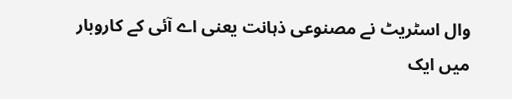وال اسٹریٹ نے مصنوعی ذہانت یعنی اے آئی کے کاروبار میں ایک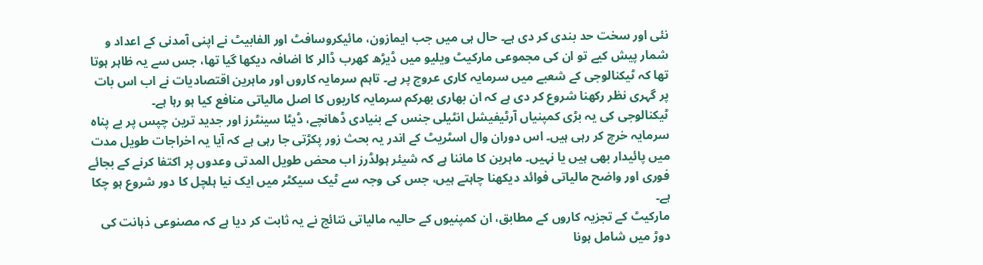نئی اور سخت حد بندی کر دی ہے۔ حال ہی میں جب ایمازون، مائیکروسافٹ اور الفابیٹ نے اپنی آمدنی کے اعداد و شمار پیش کیے تو ان کی مجموعی مارکیٹ ویلیو میں ڈیڑھ کھرب ڈالر کا اضافہ دیکھا گیا تھا، جس سے یہ ظاہر ہوتا تھا کہ ٹیکنالوجی کے شعبے میں سرمایہ کاری عروج پر ہے۔ تاہم سرمایہ کاروں اور ماہرین اقتصادیات نے اب اس بات پر گہری نظر رکھنا شروع کر دی ہے کہ ان بھاری بھرکم سرمایہ کاریوں کا اصل مالیاتی منافع کیا ہو رہا ہے۔
ٹیکنالوجی کی یہ بڑی کمپنیاں آرٹیفیشل انٹیلی جنس کے بنیادی ڈھانچے، ڈیٹا سینٹرز اور جدید ترین چپس پر بے پناہ سرمایہ خرچ کر رہی ہیں۔ اس دوران وال اسٹریٹ کے اندر یہ بحث زور پکڑتی جا رہی ہے کہ آیا یہ اخراجات طویل مدت میں پائیدار بھی ہیں یا نہیں۔ ماہرین کا ماننا ہے کہ شیئر ہولڈرز اب محض طویل المدتی وعدوں پر اکتفا کرنے کے بجائے فوری اور واضح مالیاتی فوائد دیکھنا چاہتے ہیں، جس کی وجہ سے ٹیک سیکٹر میں ایک نیا ہلچل کا دور شروع ہو چکا ہے۔
مارکیٹ کے تجزیہ کاروں کے مطابق، ان کمپنیوں کے حالیہ مالیاتی نتائج نے یہ ثابت کر دیا ہے کہ مصنوعی ذہانت کی دوڑ میں شامل ہونا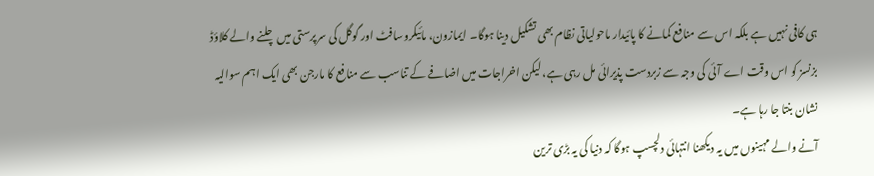ہی کافی نہیں ہے بلکہ اس سے منافع کمانے کا پائیدار ماحولیاتی نظام بھی تشکیل دینا ہوگا۔ ایمازون، مائیکروسافٹ اور گوگل کی سرپرستی میں چلنے والے کلاؤڈ بزنسز کو اس وقت اے آئی کی وجہ سے زبردست پذیرائی مل رہی ہے، لیکن اخراجات میں اضافے کے تناسب سے منافع کا مارجن بھی ایک اہم سوالیہ نشان بنتا جا رہا ہے۔
آنے والے مہینوں میں یہ دیکھنا انتہائی دلچسپ ہوگا کہ دنیا کی یہ بڑی ترین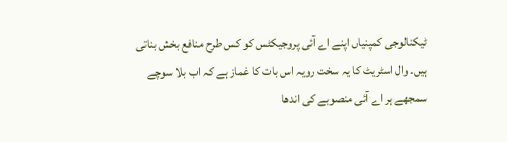ٹیکنالوجی کمپنیاں اپنے اے آئی پروجیکٹس کو کس طرح منافع بخش بناتی ہیں۔ وال اسٹریٹ کا یہ سخت رویہ اس بات کا غماز ہے کہ اب بلا سوچے سمجھے ہر اے آئی منصوبے کی اندھا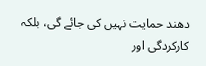دھند حمایت نہیں کی جائے گی، بلکہ کارکردگی اور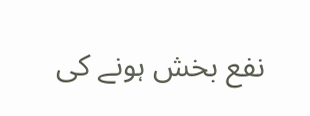نفع بخش ہونے کی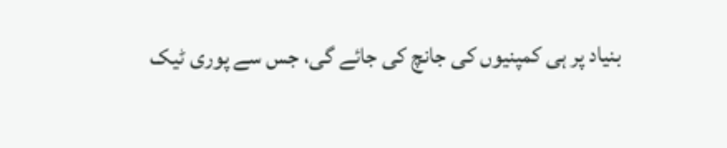بنیاد پر ہی کمپنیوں کی جانچ کی جائے گی، جس سے پوری ٹیک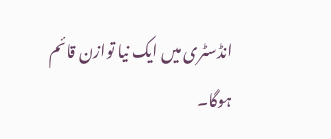انڈسٹری میں ایک نیا توازن قائم ہوگا۔